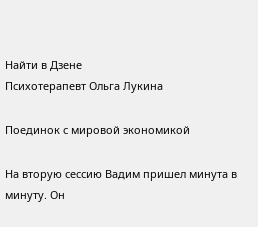Найти в Дзене
Психотерапевт Ольга Лукина

Поединок с мировой экономикой

На вторую сессию Вадим пришел минута в минуту. Он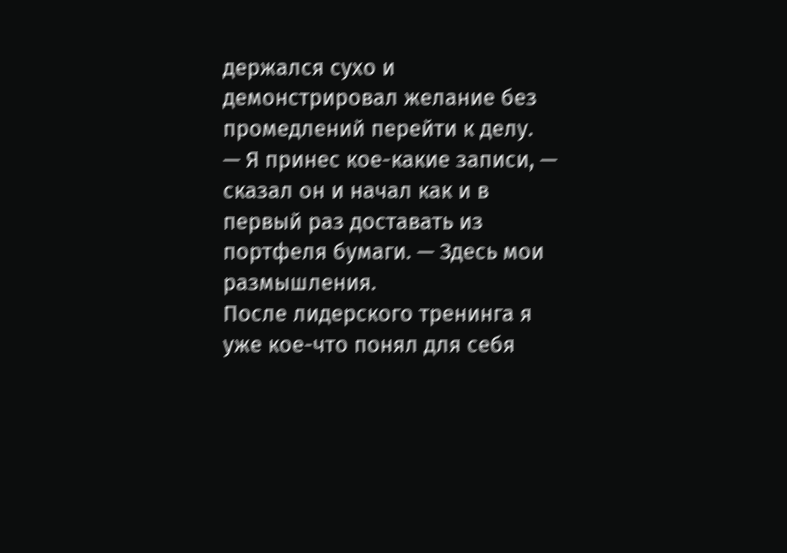держался сухо и демонстрировал желание без промедлений перейти к делу.
— Я принес кое-какие записи, — сказал он и начал как и в первый раз доставать из портфеля бумаги. — Здесь мои размышления.
После лидерского тренинга я уже кое-что понял для себя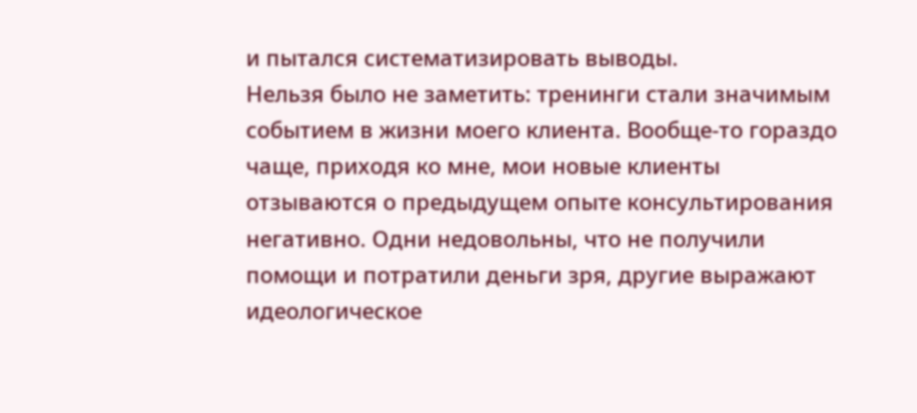и пытался систематизировать выводы.
Нельзя было не заметить: тренинги стали значимым событием в жизни моего клиента. Вообще-то гораздо чаще, приходя ко мне, мои новые клиенты отзываются о предыдущем опыте консультирования негативно. Одни недовольны, что не получили помощи и потратили деньги зря, другие выражают идеологическое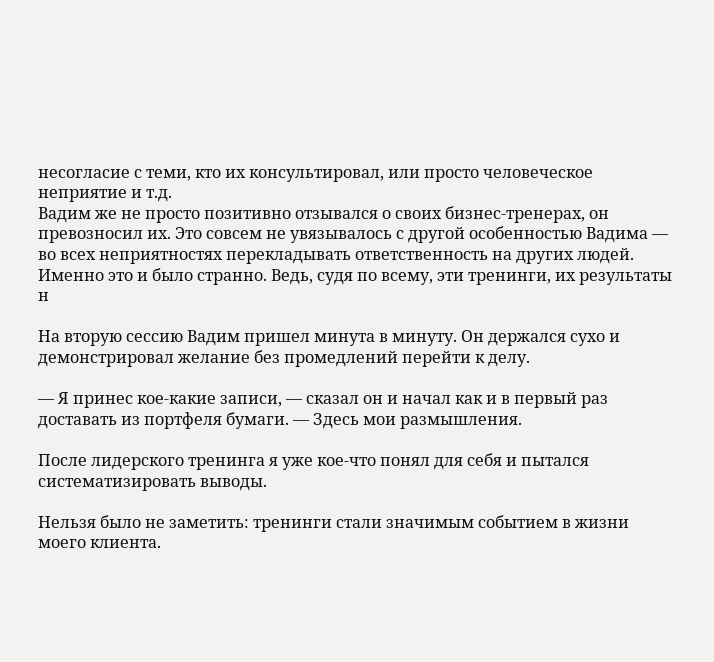несогласие с теми, кто их консультировал, или просто человеческое неприятие и т.д.
Вадим же не просто позитивно отзывался о своих бизнес-тренерах, он превозносил их. Это совсем не увязывалось с другой особенностью Вадима — во всех неприятностях перекладывать ответственность на других людей. Именно это и было странно. Ведь, судя по всему, эти тренинги, их результаты н

На вторую сессию Вадим пришел минута в минуту. Он держался сухо и демонстрировал желание без промедлений перейти к делу.

— Я принес кое-какие записи, — сказал он и начал как и в первый раз доставать из портфеля бумаги. — Здесь мои размышления.

После лидерского тренинга я уже кое-что понял для себя и пытался систематизировать выводы.

Нельзя было не заметить: тренинги стали значимым событием в жизни моего клиента.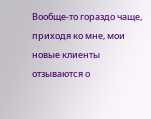Вообще-то гораздо чаще, приходя ко мне, мои новые клиенты отзываются о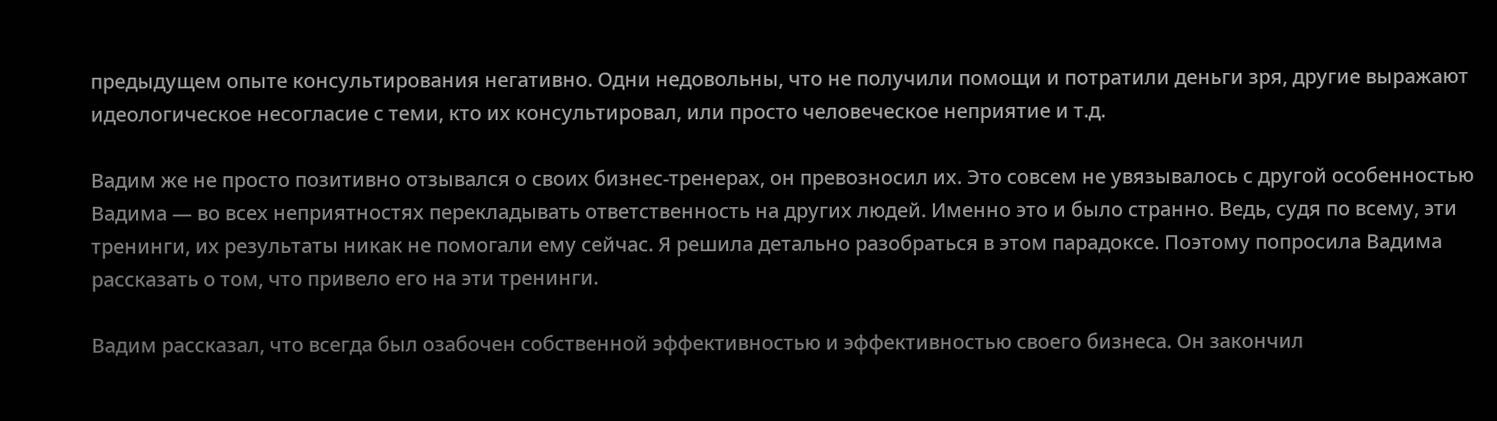предыдущем опыте консультирования негативно. Одни недовольны, что не получили помощи и потратили деньги зря, другие выражают идеологическое несогласие с теми, кто их консультировал, или просто человеческое неприятие и т.д.

Вадим же не просто позитивно отзывался о своих бизнес-тренерах, он превозносил их. Это совсем не увязывалось с другой особенностью Вадима — во всех неприятностях перекладывать ответственность на других людей. Именно это и было странно. Ведь, судя по всему, эти тренинги, их результаты никак не помогали ему сейчас. Я решила детально разобраться в этом парадоксе. Поэтому попросила Вадима рассказать о том, что привело его на эти тренинги.

Вадим рассказал, что всегда был озабочен собственной эффективностью и эффективностью своего бизнеса. Он закончил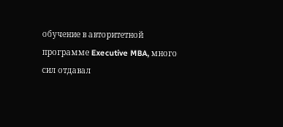обучение в авторитетной программе Executive MBA, много сил отдавал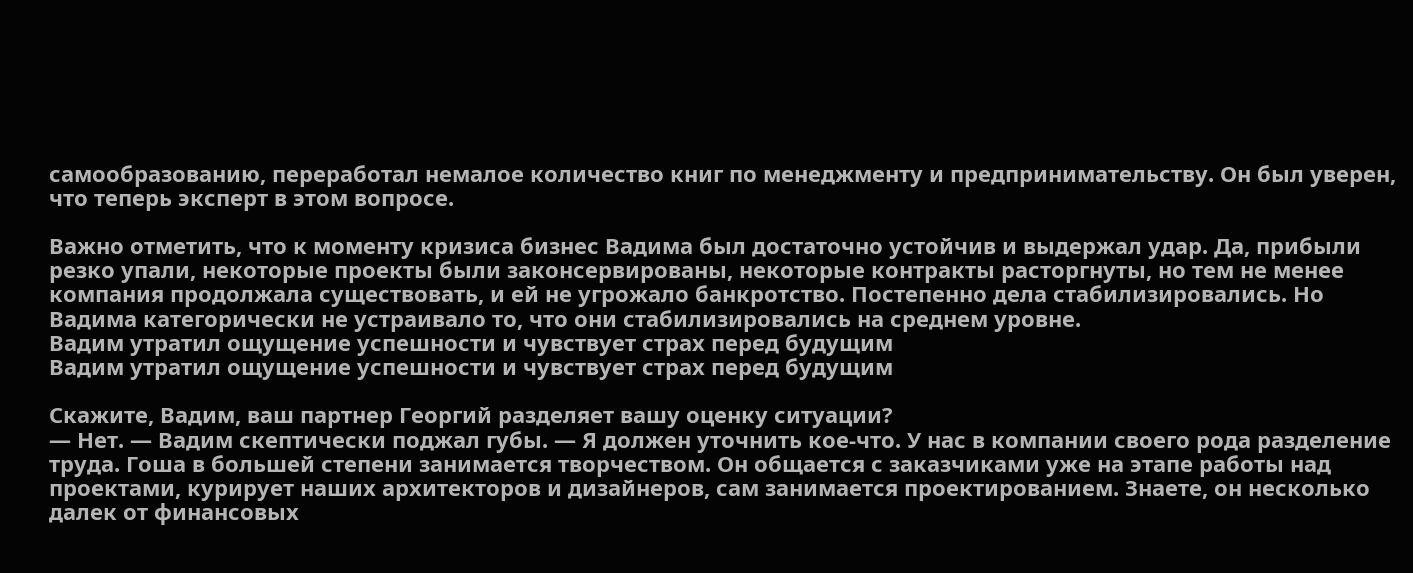самообразованию, переработал немалое количество книг по менеджменту и предпринимательству. Он был уверен, что теперь эксперт в этом вопросе.

Важно отметить, что к моменту кризиса бизнес Вадима был достаточно устойчив и выдержал удар. Да, прибыли резко упали, некоторые проекты были законсервированы, некоторые контракты расторгнуты, но тем не менее компания продолжала существовать, и ей не угрожало банкротство. Постепенно дела стабилизировались. Но Вадима категорически не устраивало то, что они стабилизировались на среднем уровне.
Вадим утратил ощущение успешности и чувствует страх перед будущим
Вадим утратил ощущение успешности и чувствует страх перед будущим

Скажите, Вадим, ваш партнер Георгий разделяет вашу оценку ситуации?
— Нет. — Вадим скептически поджал губы. — Я должен уточнить кое-что. У нас в компании своего рода разделение труда. Гоша в большей степени занимается творчеством. Он общается с заказчиками уже на этапе работы над проектами, курирует наших архитекторов и дизайнеров, сам занимается проектированием. Знаете, он несколько далек от финансовых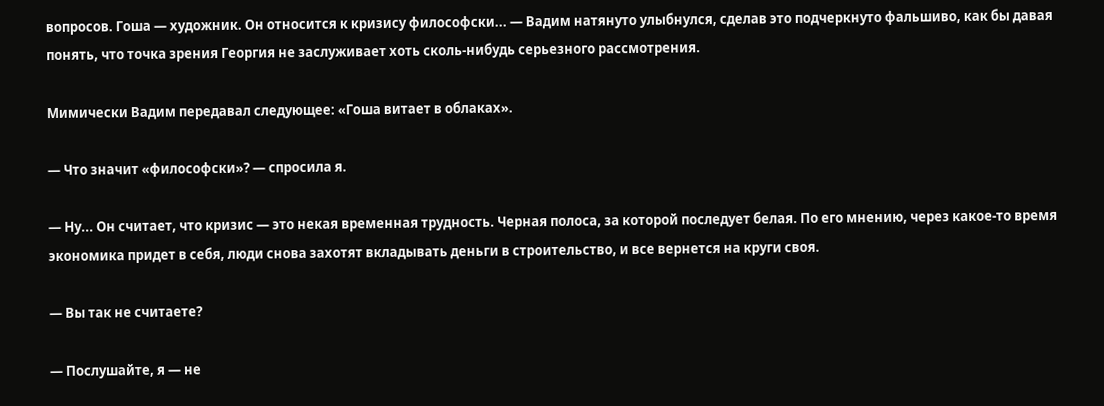вопросов. Гоша — художник. Он относится к кризису философски... — Вадим натянуто улыбнулся, сделав это подчеркнуто фальшиво, как бы давая понять, что точка зрения Георгия не заслуживает хоть сколь-нибудь серьезного рассмотрения.

Мимически Вадим передавал следующее: «Гоша витает в облаках».

— Что значит «философски»? — спросила я.

— Ну... Он считает, что кризис — это некая временная трудность. Черная полоса, за которой последует белая. По его мнению, через какое-то время экономика придет в себя, люди снова захотят вкладывать деньги в строительство, и все вернется на круги своя.

— Вы так не считаете?

— Послушайте, я — не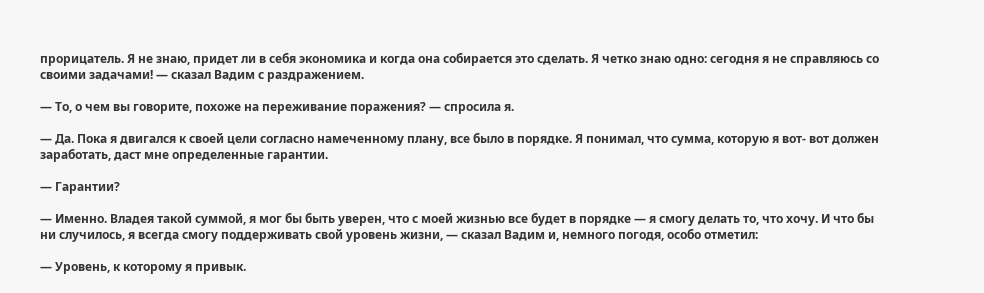прорицатель. Я не знаю, придет ли в себя экономика и когда она собирается это сделать. Я четко знаю одно: сегодня я не справляюсь со своими задачами! — сказал Вадим с раздражением.

— То, о чем вы говорите, похоже на переживание поражения? — спросила я.

— Да. Пока я двигался к своей цели согласно намеченному плану, все было в порядке. Я понимал, что сумма, которую я вот- вот должен заработать, даст мне определенные гарантии.

— Гарантии?

— Именно. Владея такой суммой, я мог бы быть уверен, что с моей жизнью все будет в порядке — я смогу делать то, что хочу. И что бы ни случилось, я всегда смогу поддерживать свой уровень жизни, — сказал Вадим и, немного погодя, особо отметил:

— Уровень, к которому я привык.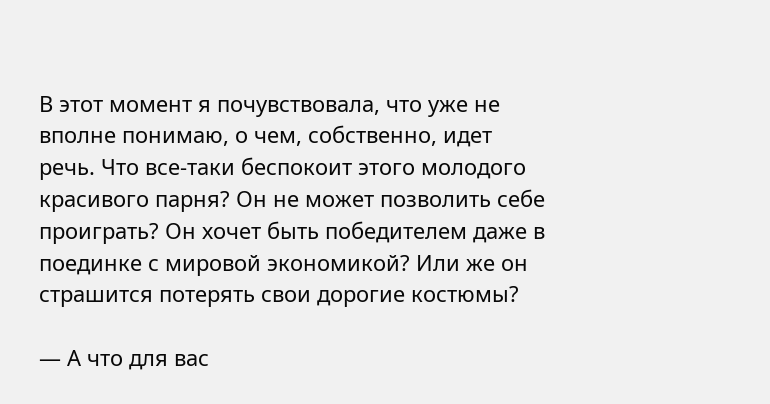В этот момент я почувствовала, что уже не вполне понимаю, о чем, собственно, идет речь. Что все-таки беспокоит этого молодого красивого парня? Он не может позволить себе проиграть? Он хочет быть победителем даже в поединке с мировой экономикой? Или же он страшится потерять свои дорогие костюмы?

— А что для вас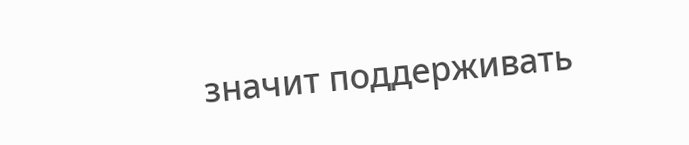значит поддерживать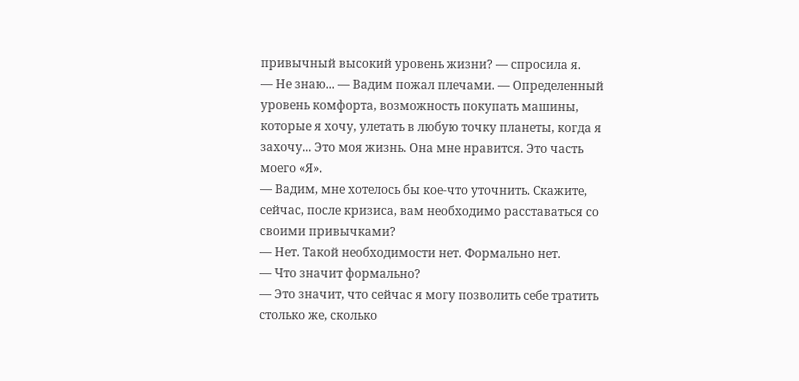привычный высокий уровень жизни? — спросила я.
— Не знаю... — Вадим пожал плечами. — Определенный уровень комфорта, возможность покупать машины, которые я хочу, улетать в любую точку планеты, когда я захочу... Это моя жизнь. Она мне нравится. Это часть моего «Я».
— Вадим, мне хотелось бы кое-что уточнить. Скажите, сейчас, после кризиса, вам необходимо расставаться со своими привычками?
— Нет. Такой необходимости нет. Формально нет.
— Что значит формально?
— Это значит, что сейчас я могу позволить себе тратить столько же, сколько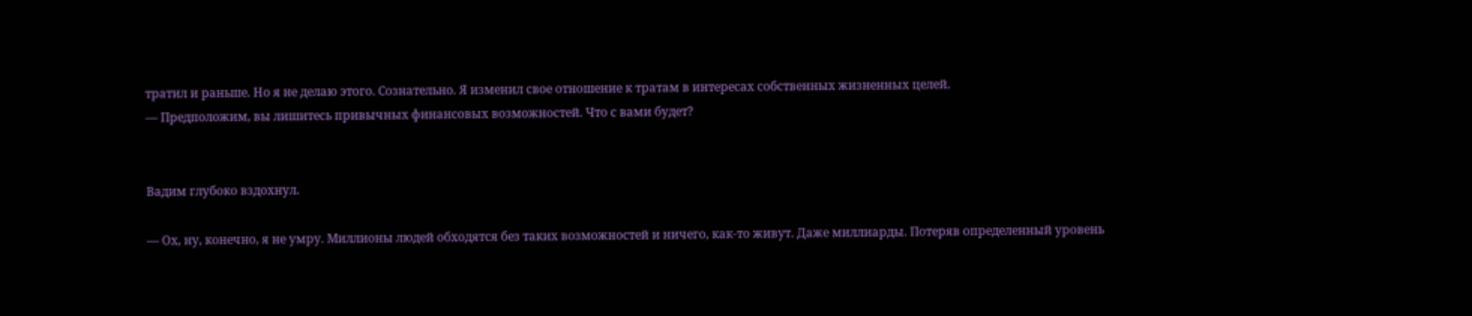тратил и раньше. Но я не делаю этого. Сознательно. Я изменил свое отношение к тратам в интересах собственных жизненных целей.
— Предположим, вы лишитесь привычных финансовых возможностей. Что с вами будет?


Вадим глубоко вздохнул.

— Ох, ну, конечно, я не умру. Миллионы людей обходятся без таких возможностей и ничего, как-то живут. Даже миллиарды. Потеряв определенный уровень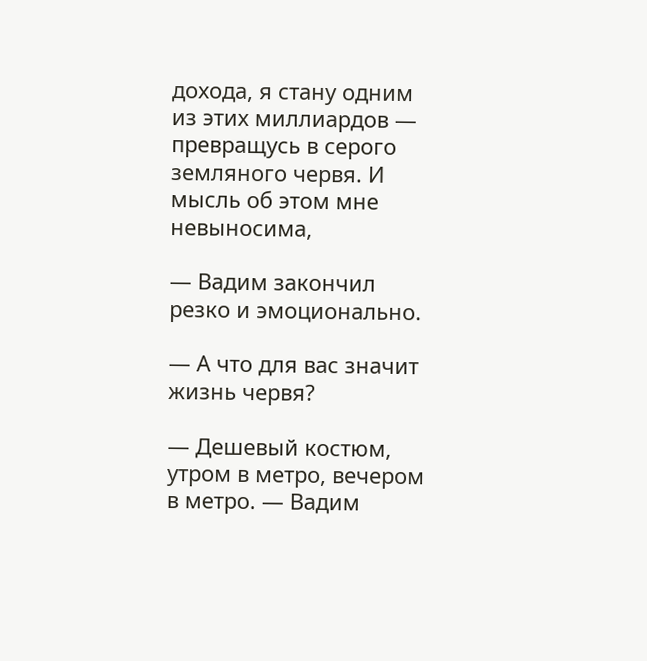дохода, я стану одним из этих миллиардов — превращусь в серого земляного червя. И мысль об этом мне невыносима,

— Вадим закончил резко и эмоционально.

— А что для вас значит жизнь червя?

— Дешевый костюм, утром в метро, вечером в метро. — Вадим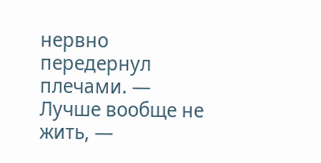нервно передернул плечами. — Лучше вообще не жить, —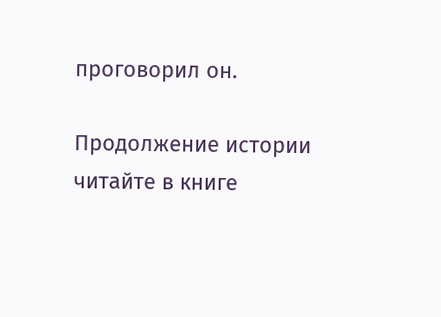проговорил он.

Продолжение истории читайте в книге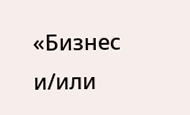«Бизнес и/или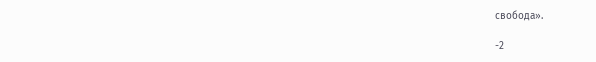свобода».

-2